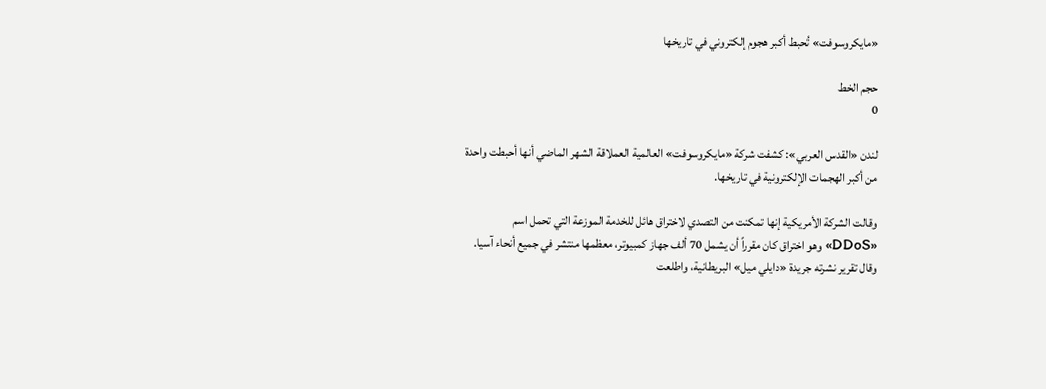«مايكروسوفت» تُحبط أكبر هجوم إلكتروني في تاريخها

حجم الخط
0

لندن «القدس العربي»: كشفت شركة «مايكروسوفت» العالمية العملاقة الشهر الماضي أنها أحبطت واحدة من أكبر الهجمات الإلكترونية في تاريخها.

وقالت الشركة الأمريكية إنها تمكنت من التصدي لاختراق هائل للخدمة الموزعة التي تحمل اسم «DDoS» وهو اختراق كان مقرراً أن يشمل 70 ألف جهاز كمبيوتر، معظمها منتشر في جميع أنحاء آسيا.
وقال تقرير نشرته جريدة «دايلي ميل» البريطانية، واطلعت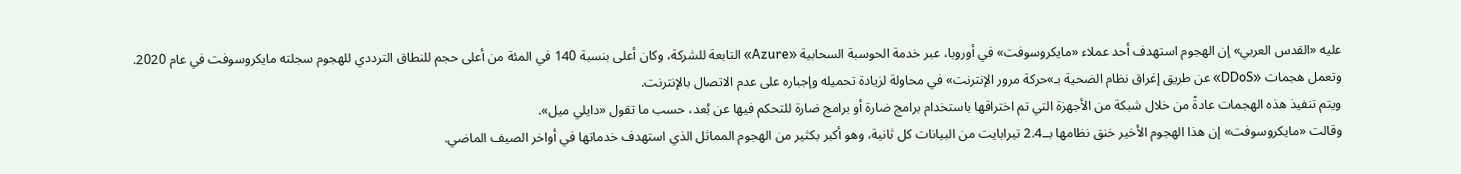عليه «القدس العربي» إن الهجوم استهدف أحد عملاء «مايكروسوفت» في أوروبا، عبر خدمة الحوسبة السحابية «Azure» التابعة للشركة، وكان أعلى بنسبة 140 في المئة من أعلى حجم للنطاق الترددي للهجوم سجلته مايكروسوفت في عام 2020.
وتعمل هجمات «DDoS» عن طريق إغراق نظام الضحية بـ»حركة مرور الإنترنت» في محاولة لزيادة تحميله وإجباره على عدم الاتصال بالإنترنت.
ويتم تنفيذ هذه الهجمات عادةً من خلال شبكة من الأجهزة التي تم اختراقها باستخدام برامج ضارة أو برامج ضارة للتحكم فيها عن بُعد، حسب ما تقول «دايلي ميل».
وقالت «مايكروسوفت» إن هذا الهجوم الأخير خنق نظامها بــ2.4 تيرابايت من البيانات كل ثانية، وهو أكبر بكثير من الهجوم المماثل الذي استهدف خدماتها في أواخر الصيف الماضي.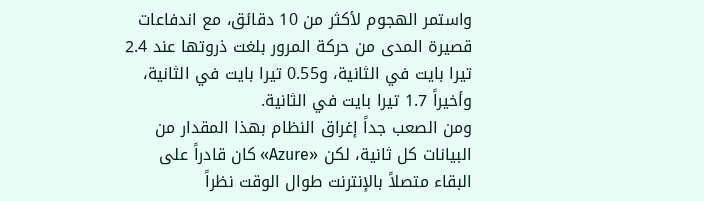واستمر الهجوم لأكثر من 10 دقائق، مع اندفاعات قصيرة المدى من حركة المرور بلغت ذروتها عند 2.4 تيرا بايت في الثانية، و0.55 تيرا بايت في الثانية، وأخيراً 1.7 تيرا بايت في الثانية.
ومن الصعب جداً إغراق النظام بهذا المقدار من البيانات كل ثانية، لكن «Azure» كان قادراً على البقاء متصلاً بالإنترنت طوال الوقت نظراً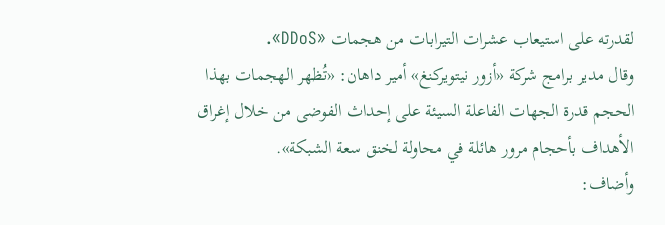لقدرته على استيعاب عشرات التيرابات من هجمات «DDoS».
وقال مدير برامج شركة «أزور نيتويركنغ» أمير داهان: «تُظهر الهجمات بهذا الحجم قدرة الجهات الفاعلة السيئة على إحداث الفوضى من خلال إغراق الأهداف بأحجام مرور هائلة في محاولة لخنق سعة الشبكة».
وأضاف: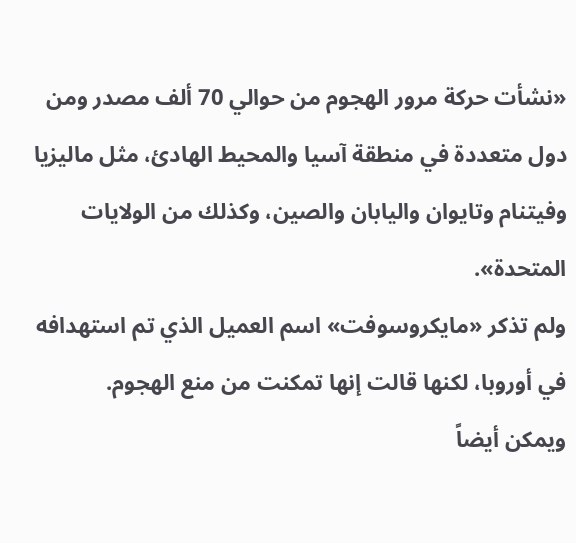«نشأت حركة مرور الهجوم من حوالي 70 ألف مصدر ومن دول متعددة في منطقة آسيا والمحيط الهادئ، مثل ماليزيا وفيتنام وتايوان واليابان والصين، وكذلك من الولايات المتحدة».
ولم تذكر «مايكروسوفت» اسم العميل الذي تم استهدافه في أوروبا، لكنها قالت إنها تمكنت من منع الهجوم.
ويمكن أيضاً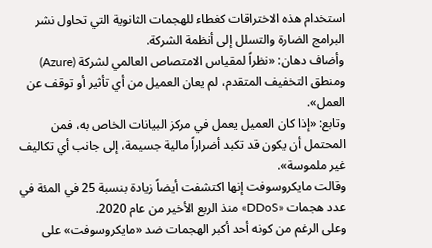استخدام هذه الاختراقات كغطاء للهجمات الثانوية التي تحاول نشر البرامج الضارة والتسلل إلى أنظمة الشركة.
وأضاف دهان: «نظراً لمقياس الامتصاص العالمي لشركة (Azure) ومنطق التخفيف المتقدم، لم يعان العميل من أي تأثير أو توقف عن العمل».
وتابع: «إذا كان العميل يعمل في مركز البيانات الخاص به، فمن المحتمل أن يكون قد تكبد أضراراً مالية جسيمة، إلى جانب أي تكاليف غير ملموسة».
وقالت مايكروسوفت إنها اكتشفت أيضاً زيادة بنسبة 25 في المئة في عدد هجمات «DDoS» منذ الربع الأخير من عام 2020.
وعلى الرغم من كونه أحد أكبر الهجمات ضد «مايكروسوفت» على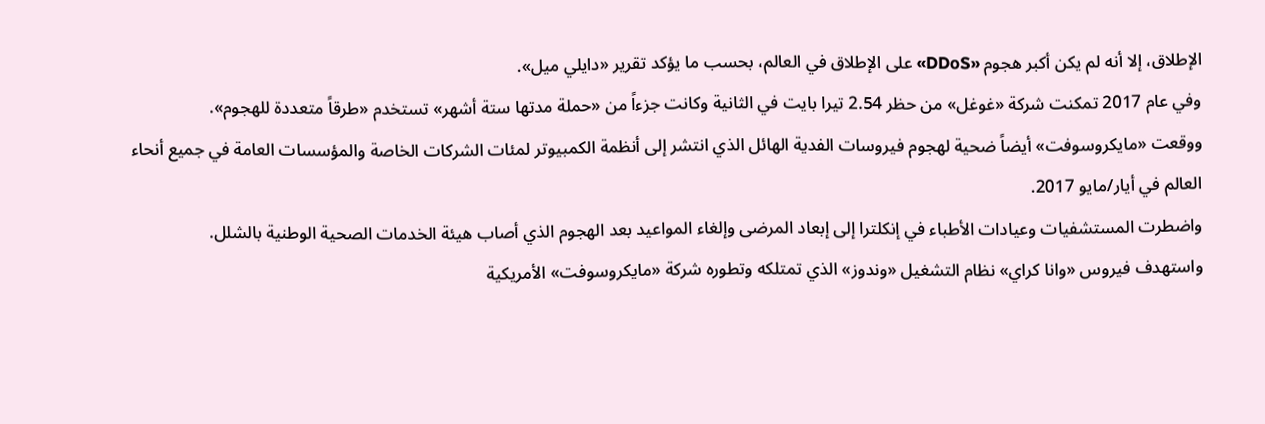الإطلاق، إلا أنه لم يكن أكبر هجوم «DDoS» على الإطلاق في العالم، بحسب ما يؤكد تقرير «دايلي ميل».
وفي عام 2017 تمكنت شركة «غوغل» من حظر 2.54 تيرا بايت في الثانية وكانت جزءاً من «حملة مدتها ستة أشهر» تستخدم «طرقاً متعددة للهجوم».
ووقعت «مايكروسوفت» أيضاً ضحية لهجوم فيروسات الفدية الهائل الذي انتشر إلى أنظمة الكمبيوتر لمئات الشركات الخاصة والمؤسسات العامة في جميع أنحاء العالم في أيار/مايو 2017.
واضطرت المستشفيات وعيادات الأطباء في إنكلترا إلى إبعاد المرضى وإلغاء المواعيد بعد الهجوم الذي أصاب هيئة الخدمات الصحية الوطنية بالشلل.
واستهدف فيروس «وانا كراي» نظام التشغيل «وندوز» الذي تمتلكه وتطوره شركة «مايكروسوفت» الأمريكية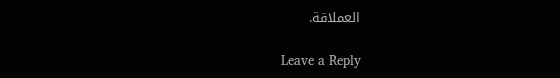العملاقة.

Leave a Reply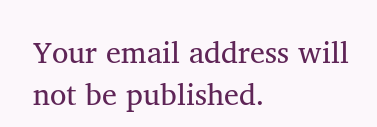Your email address will not be published.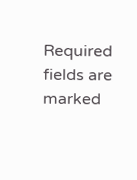Required fields are marked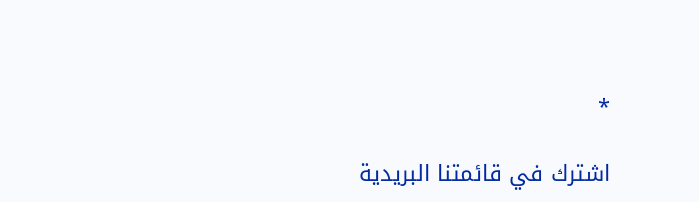*

اشترك في قائمتنا البريدية